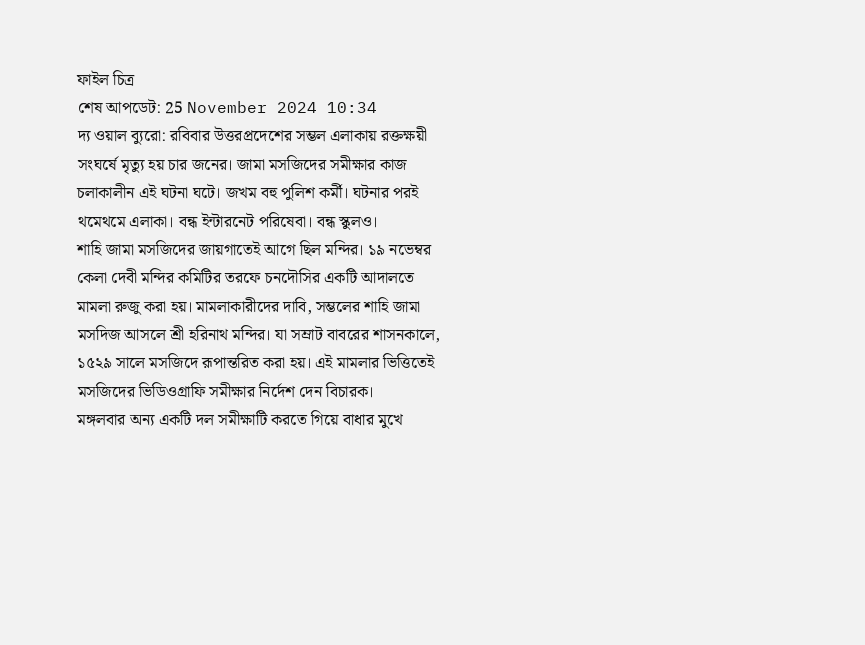ফাইল চিত্র
শেষ আপডেট: 25 November 2024 10:34
দ্য ওয়াল ব্যুরো: রবিবার উত্তরপ্রদেশের সম্ভল এলাকায় রক্তক্ষয়ী সংঘর্ষে মৃত্যু হয় চার জনের। জামা মসজিদের সমীক্ষার কাজ চলাকালীন এই ঘটনা ঘটে। জখম বহু পুলিশ কর্মী। ঘটনার পরই থমেথমে এলাকা। বন্ধ ইন্টারনেট পরিষেবা। বন্ধ স্কুলও।
শাহি জামা মসজিদের জায়গাতেই আগে ছিল মন্দির। ১৯ নভেম্বর কেলা দেবী মন্দির কমিটির তরফে চনদৌসির একটি আদালতে মামলা রুজু করা হয়। মামলাকারীদের দাবি, সম্ভলের শাহি জামা মসদিজ আসলে শ্রী হরিনাথ মন্দির। যা সম্রাট বাবরের শাসনকালে, ১৫২৯ সালে মসজিদে রূপান্তরিত করা হয়। এই মামলার ভিত্তিতেই মসজিদের ভিডিওগ্রাফি সমীক্ষার নির্দেশ দেন বিচারক।
মঙ্গলবার অন্য একটি দল সমীক্ষাটি করতে গিয়ে বাধার মুখে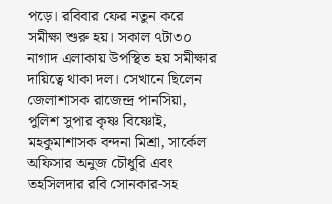পড়ে। রবিবার ফের নতুন করে সমীক্ষা শুরু হয়। সকাল ৭টা৩০ নাগাদ এলাকায় উপস্থিত হয় সমীক্ষার দায়িত্বে থাকা দল। সেখানে ছিলেন জেলাশাসক রাজেন্দ্র পানসিয়া, পুলিশ সুপার কৃষ্ণ বিষ্ণোই, মহকুমাশাসক বন্দনা মিশ্রা, সার্কেল অফিসার অনুজ চৌধুরি এবং তহসিলদার রবি সোনকার-সহ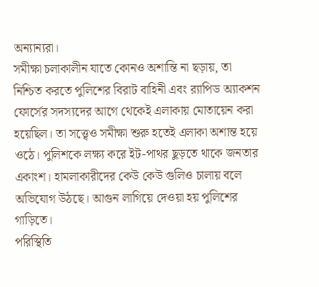অন্যান্যরা।
সমীক্ষা চলাকালীন যাতে কোনও অশান্তি না ছড়ায়, তা নিশ্চিত করতে পুলিশের বিরাট বাহিনী এবং ব়্যাপিড অ্যাকশন ফোর্সের সদস্যদের আগে থেকেই এলাকায় মোতায়েন করা হয়েছিল। তা সত্ত্বেও সমীক্ষা শুরু হতেই এলাকা অশান্ত হয়ে ওঠে। পুলিশকে লক্ষ্য করে ইট-পাথর ছুড়তে থাকে জনতার একাংশ। হামলাকারীদের কেউ কেউ গুলিও চালায় বলে অভিযোগ উঠছে। আগুন লাগিয়ে দেওয়া হয় পুলিশের গাড়িতে।
পরিস্থিতি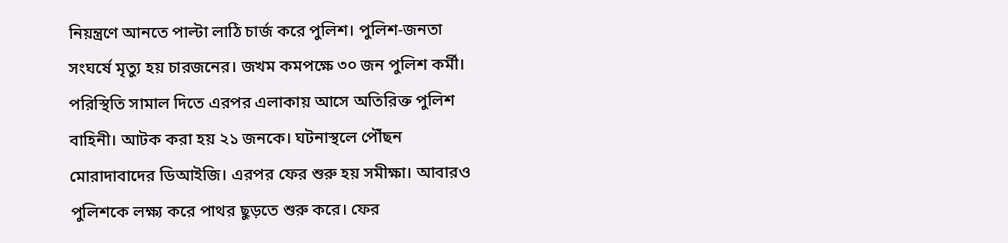নিয়ন্ত্রণে আনতে পাল্টা লাঠি চার্জ করে পুলিশ। পুলিশ-জনতা সংঘর্ষে মৃত্যু হয় চারজনের। জখম কমপক্ষে ৩০ জন পুলিশ কর্মী। পরিস্থিতি সামাল দিতে এরপর এলাকায় আসে অতিরিক্ত পুলিশ বাহিনী। আটক করা হয় ২১ জনকে। ঘটনাস্থলে পৌঁছন মোরাদাবাদের ডিআইজি। এরপর ফের শুরু হয় সমীক্ষা। আবারও পুলিশকে লক্ষ্য করে পাথর ছুড়তে শুরু করে। ফের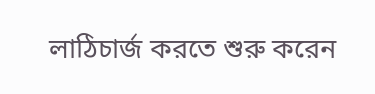লাঠিচার্জ করতে শুরু করেন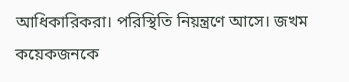আধিকারিকরা। পরিস্থিতি নিয়ন্ত্রণে আসে। জখম কয়েকজনকে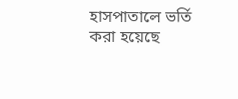হাসপাতালে ভর্তি করা হয়েছে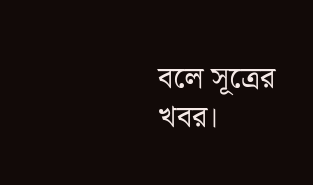বলে সূত্রের খবর।